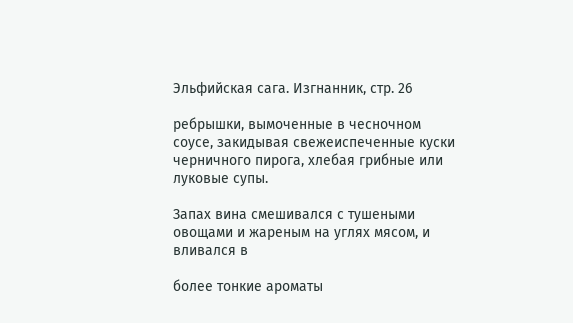Эльфийская сага. Изгнанник, стр. 26

ребрышки, вымоченные в чесночном соусе, закидывая свежеиспеченные куски черничного пирога, хлебая грибные или луковые супы.

Запах вина смешивался с тушеными овощами и жареным на углях мясом, и вливался в

более тонкие ароматы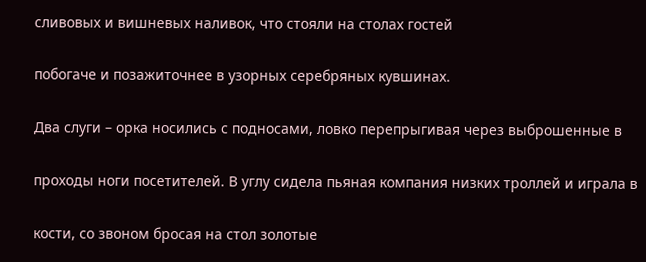сливовых и вишневых наливок, что стояли на столах гостей

побогаче и позажиточнее в узорных серебряных кувшинах.

Два слуги – орка носились с подносами, ловко перепрыгивая через выброшенные в

проходы ноги посетителей. В углу сидела пьяная компания низких троллей и играла в

кости, со звоном бросая на стол золотые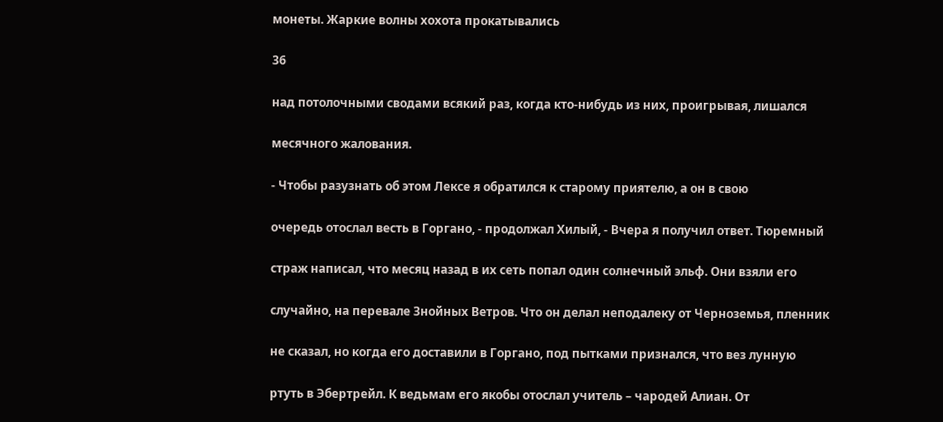монеты. Жаркие волны хохота прокатывались

36

над потолочными сводами всякий раз, когда кто-нибудь из них, проигрывая, лишался

месячного жалования.

- Чтобы разузнать об этом Лексе я обратился к старому приятелю, а он в свою

очередь отослал весть в Горгано, - продолжал Хилый, - Вчера я получил ответ. Тюремный

страж написал, что месяц назад в их сеть попал один солнечный эльф. Они взяли его

случайно, на перевале Знойных Ветров. Что он делал неподалеку от Черноземья, пленник

не сказал, но когда его доставили в Горгано, под пытками признался, что вез лунную

ртуть в Эбертрейл. К ведьмам его якобы отослал учитель – чародей Алиан. От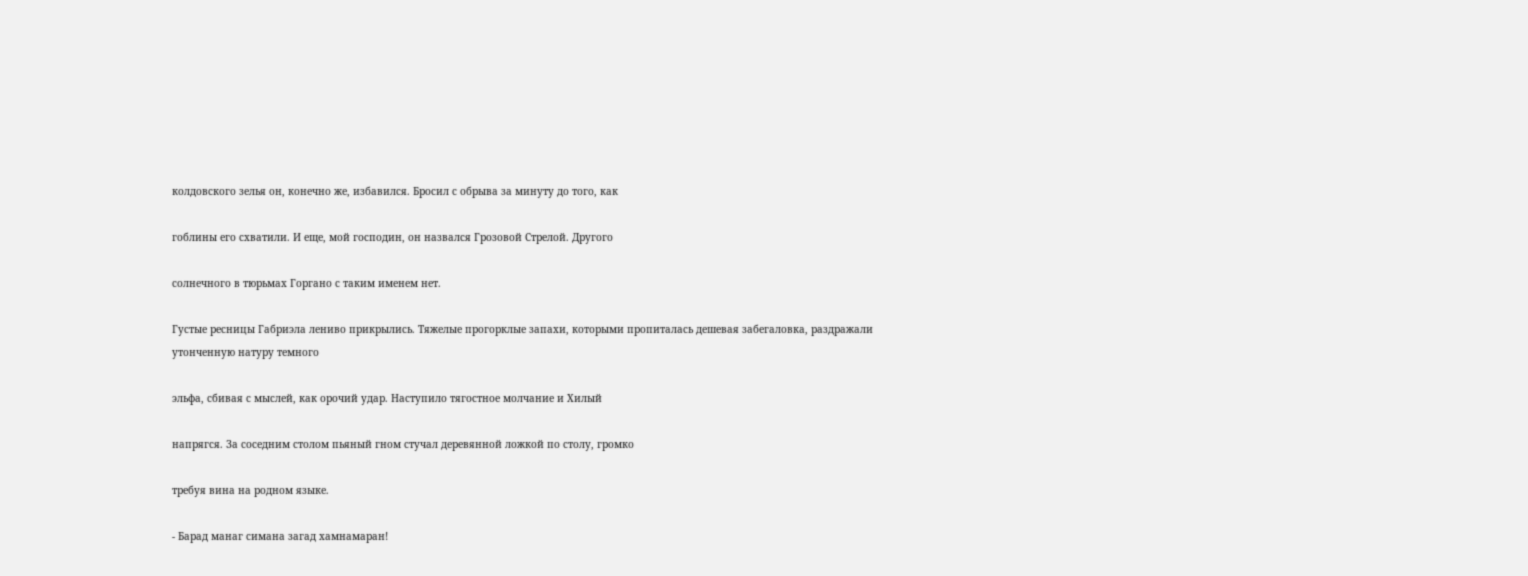колдовского зелья он, конечно же, избавился. Бросил с обрыва за минуту до того, как

гоблины его схватили. И еще, мой господин, он назвался Грозовой Стрелой. Другого

солнечного в тюрьмах Горгано с таким именем нет.

Густые ресницы Габриэла лениво прикрылись. Тяжелые прогорклые запахи, которыми пропиталась дешевая забегаловка, раздражали утонченную натуру темного

эльфа, сбивая с мыслей, как орочий удар. Наступило тягостное молчание и Хилый

напрягся. За соседним столом пьяный гном стучал деревянной ложкой по столу, громко

требуя вина на родном языке.

- Барад манаг симана загад хамнамаран!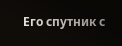Его спутник с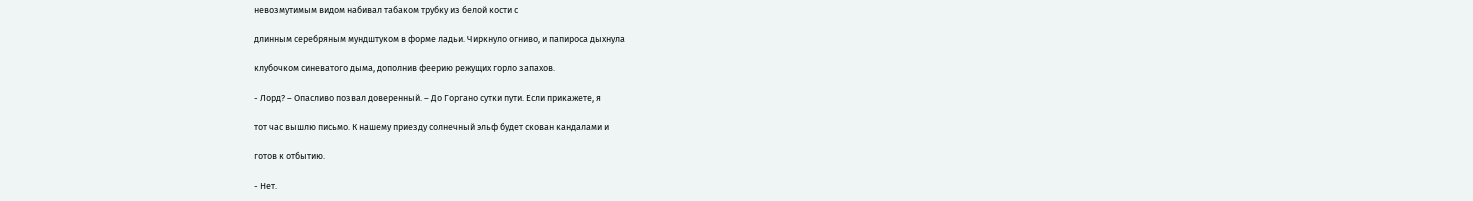невозмутимым видом набивал табаком трубку из белой кости с

длинным серебряным мундштуком в форме ладьи. Чиркнуло огниво, и папироса дыхнула

клубочком синеватого дыма, дополнив феерию режущих горло запахов.

- Лорд? – Опасливо позвал доверенный. – До Горгано сутки пути. Если прикажете, я

тот час вышлю письмо. К нашему приезду солнечный эльф будет скован кандалами и

готов к отбытию.

- Нет.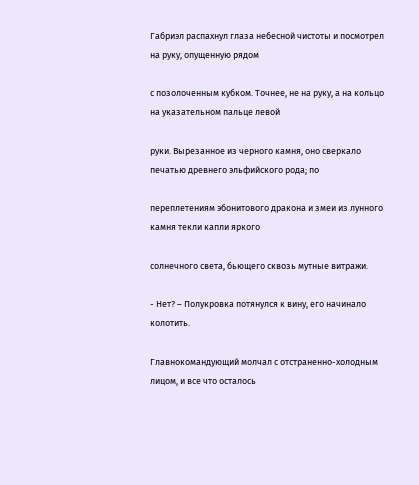Габриэл распахнул глаза небесной чистоты и посмотрел на руку, опущенную рядом

с позолоченным кубком. Точнее, не на руку, а на кольцо на указательном пальце левой

руки. Вырезанное из черного камня, оно сверкало печатью древнего эльфийского рода; по

переплетениям эбонитового дракона и змеи из лунного камня текли капли яркого

солнечного света, бьющего сквозь мутные витражи.

- Нет? – Полукровка потянулся к вину, его начинало колотить.

Главнокомандующий молчал с отстраненно-холодным лицом, и все что осталось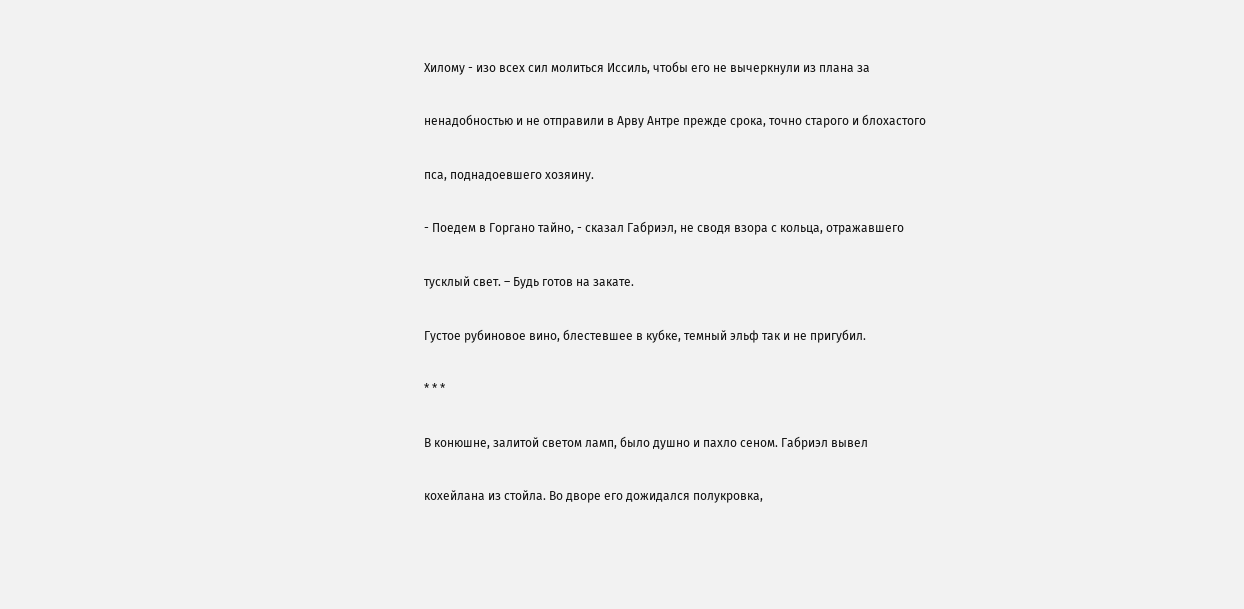Хилому - изо всех сил молиться Иссиль, чтобы его не вычеркнули из плана за

ненадобностью и не отправили в Арву Антре прежде срока, точно старого и блохастого

пса, поднадоевшего хозяину.

- Поедем в Горгано тайно, - сказал Габриэл, не сводя взора с кольца, отражавшего

тусклый свет. – Будь готов на закате.

Густое рубиновое вино, блестевшее в кубке, темный эльф так и не пригубил.

* * *

В конюшне, залитой светом ламп, было душно и пахло сеном. Габриэл вывел

кохейлана из стойла. Во дворе его дожидался полукровка,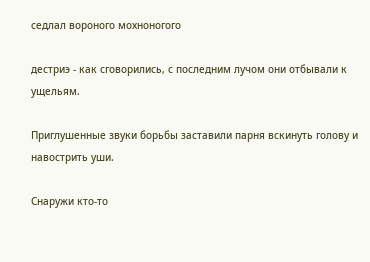седлал вороного мохноногого

дестриэ - как сговорились, с последним лучом они отбывали к ущельям.

Приглушенные звуки борьбы заставили парня вскинуть голову и навострить уши.

Снаружи кто-то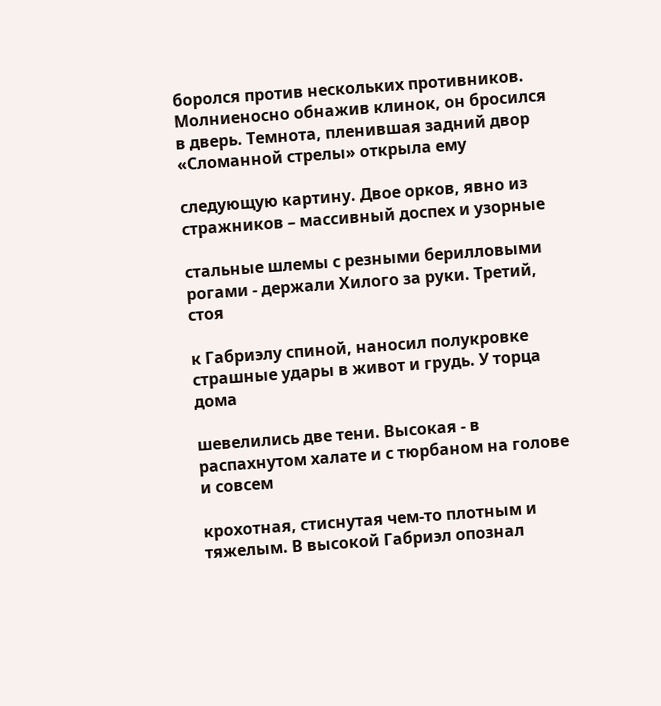боролся против нескольких противников. Молниеносно обнажив клинок, он бросился в дверь. Темнота, пленившая задний двор «Сломанной стрелы» открыла ему

следующую картину. Двое орков, явно из стражников – массивный доспех и узорные

стальные шлемы с резными берилловыми рогами - держали Хилого за руки. Третий, стоя

к Габриэлу спиной, наносил полукровке страшные удары в живот и грудь. У торца дома

шевелились две тени. Высокая - в распахнутом халате и с тюрбаном на голове и совсем

крохотная, стиснутая чем-то плотным и тяжелым. В высокой Габриэл опознал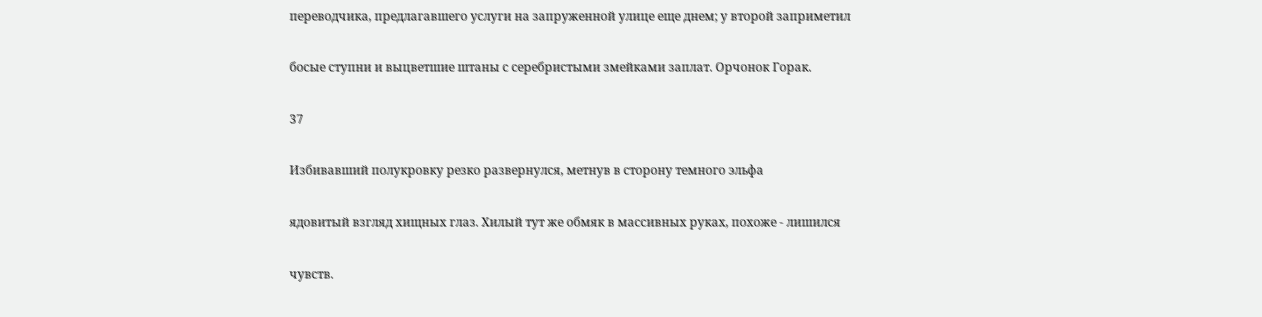переводчика, предлагавшего услуги на запруженной улице еще днем; у второй заприметил

босые ступни и выцветшие штаны с серебристыми змейками заплат. Орчонок Горак.

37

Избивавший полукровку резко развернулся, метнув в сторону темного эльфа

ядовитый взгляд хищных глаз. Хилый тут же обмяк в массивных руках, похоже - лишился

чувств.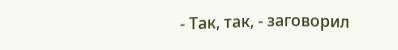- Так, так, - заговорил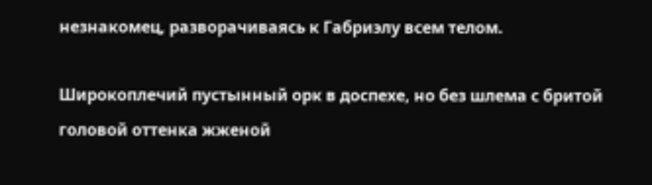незнакомец, разворачиваясь к Габриэлу всем телом.

Широкоплечий пустынный орк в доспехе, но без шлема с бритой головой оттенка жженой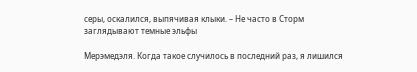серы, оскалился, выпячивая клыки. – Не часто в Сторм заглядывают темные эльфы

Мерэмедэля. Когда такое случилось в последний раз, я лишился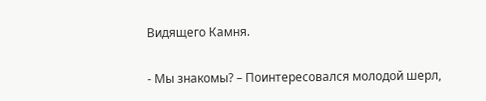Видящего Камня.

- Мы знакомы? – Поинтересовался молодой шерл,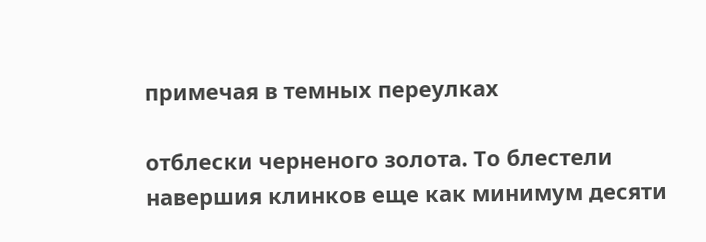примечая в темных переулках

отблески черненого золота. То блестели навершия клинков еще как минимум десяти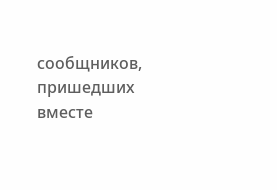сообщников, пришедших вместе